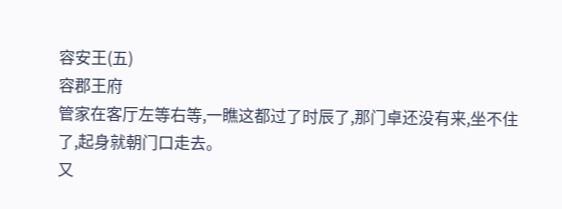容安王(五)
容郡王府
管家在客厅左等右等,一瞧这都过了时辰了,那门卓还没有来,坐不住了,起身就朝门口走去。
又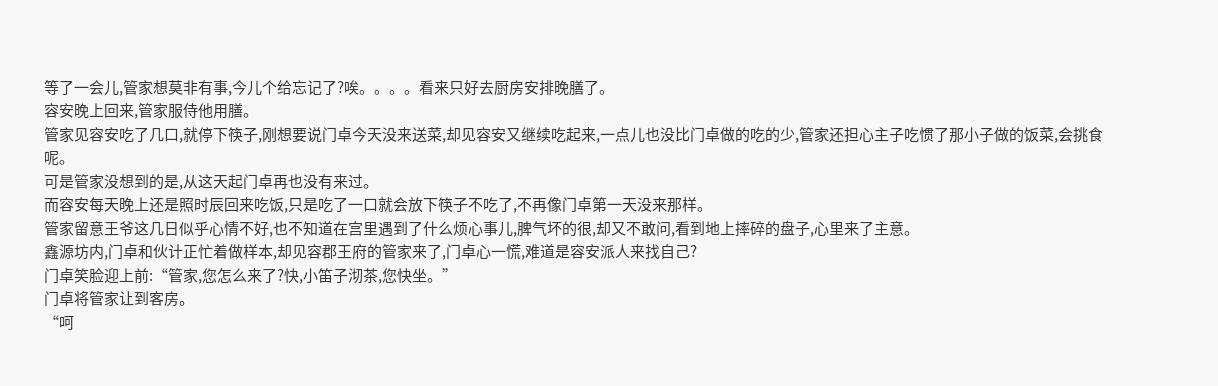等了一会儿,管家想莫非有事,今儿个给忘记了?唉。。。。看来只好去厨房安排晚膳了。
容安晚上回来,管家服侍他用膳。
管家见容安吃了几口,就停下筷子,刚想要说门卓今天没来送菜,却见容安又继续吃起来,一点儿也没比门卓做的吃的少,管家还担心主子吃惯了那小子做的饭菜,会挑食呢。
可是管家没想到的是,从这天起门卓再也没有来过。
而容安每天晚上还是照时辰回来吃饭,只是吃了一口就会放下筷子不吃了,不再像门卓第一天没来那样。
管家留意王爷这几日似乎心情不好,也不知道在宫里遇到了什么烦心事儿,脾气坏的很,却又不敢问,看到地上摔碎的盘子,心里来了主意。
鑫源坊内,门卓和伙计正忙着做样本,却见容郡王府的管家来了,门卓心一慌,难道是容安派人来找自己?
门卓笑脸迎上前:“管家,您怎么来了?快,小笛子沏茶,您快坐。”
门卓将管家让到客房。
“呵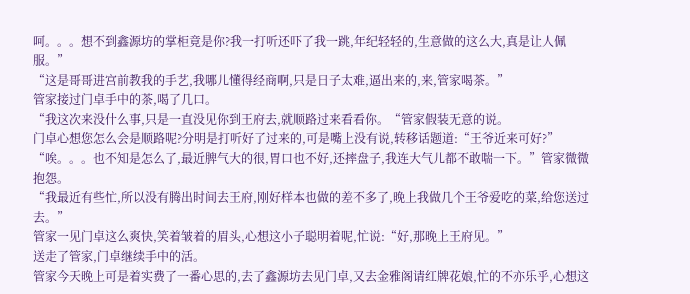呵。。。想不到鑫源坊的掌柜竟是你?我一打听还吓了我一跳,年纪轻轻的,生意做的这么大,真是让人佩服。”
“这是哥哥进宫前教我的手艺,我哪儿懂得经商啊,只是日子太难,逼出来的,来,管家喝茶。”
管家接过门卓手中的茶,喝了几口。
“我这次来没什么事,只是一直没见你到王府去,就顺路过来看看你。“管家假装无意的说。
门卓心想您怎么会是顺路呢?分明是打听好了过来的,可是嘴上没有说,转移话题道:“王爷近来可好?”
“唉。。。也不知是怎么了,最近脾气大的很,胃口也不好,还摔盘子,我连大气儿都不敢喘一下。”管家微微抱怨。
“我最近有些忙,所以没有腾出时间去王府,刚好样本也做的差不多了,晚上我做几个王爷爱吃的菜,给您送过去。”
管家一见门卓这么爽快,笑着皱着的眉头,心想这小子聪明着呢,忙说:“好,那晚上王府见。”
送走了管家,门卓继续手中的活。
管家今天晚上可是着实费了一番心思的,去了鑫源坊去见门卓,又去金雅阁请红牌花娘,忙的不亦乐乎,心想这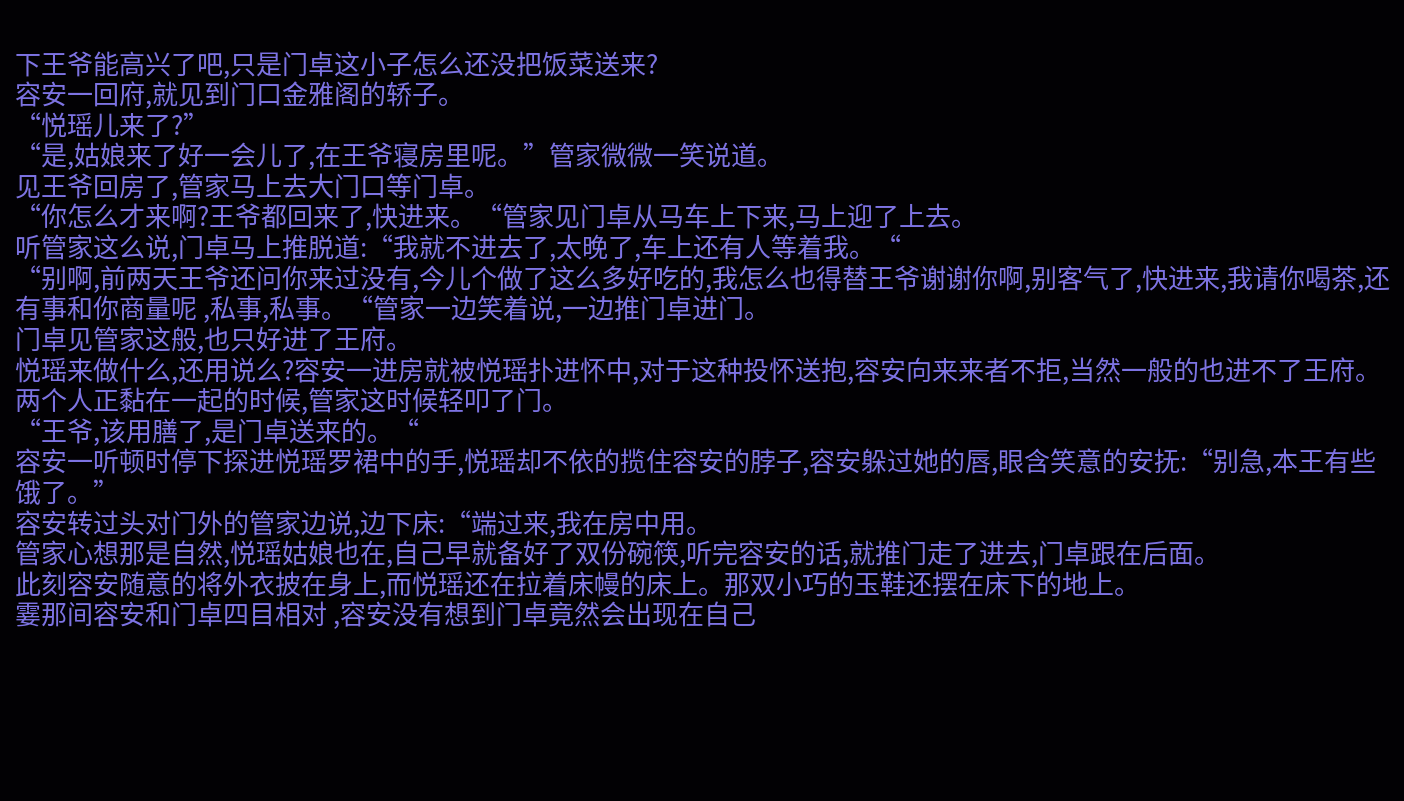下王爷能高兴了吧,只是门卓这小子怎么还没把饭菜送来?
容安一回府,就见到门口金雅阁的轿子。
“悦瑶儿来了?”
“是,姑娘来了好一会儿了,在王爷寝房里呢。”管家微微一笑说道。
见王爷回房了,管家马上去大门口等门卓。
“你怎么才来啊?王爷都回来了,快进来。“管家见门卓从马车上下来,马上迎了上去。
听管家这么说,门卓马上推脱道:“我就不进去了,太晚了,车上还有人等着我。“
“别啊,前两天王爷还问你来过没有,今儿个做了这么多好吃的,我怎么也得替王爷谢谢你啊,别客气了,快进来,我请你喝茶,还有事和你商量呢 ,私事,私事。“管家一边笑着说,一边推门卓进门。
门卓见管家这般,也只好进了王府。
悦瑶来做什么,还用说么?容安一进房就被悦瑶扑进怀中,对于这种投怀送抱,容安向来来者不拒,当然一般的也进不了王府。
两个人正黏在一起的时候,管家这时候轻叩了门。
“王爷,该用膳了,是门卓送来的。“
容安一听顿时停下探进悦瑶罗裙中的手,悦瑶却不依的揽住容安的脖子,容安躲过她的唇,眼含笑意的安抚:“别急,本王有些饿了。”
容安转过头对门外的管家边说,边下床:“端过来,我在房中用。
管家心想那是自然,悦瑶姑娘也在,自己早就备好了双份碗筷,听完容安的话,就推门走了进去,门卓跟在后面。
此刻容安随意的将外衣披在身上,而悦瑶还在拉着床幔的床上。那双小巧的玉鞋还摆在床下的地上。
霎那间容安和门卓四目相对 ,容安没有想到门卓竟然会出现在自己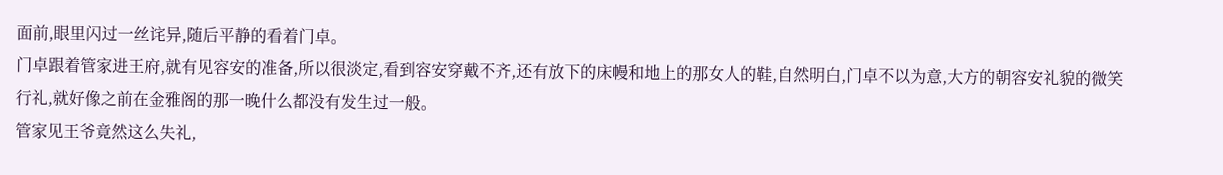面前,眼里闪过一丝诧异,随后平静的看着门卓。
门卓跟着管家进王府,就有见容安的准备,所以很淡定,看到容安穿戴不齐,还有放下的床幔和地上的那女人的鞋,自然明白,门卓不以为意,大方的朝容安礼貌的微笑行礼,就好像之前在金雅阁的那一晚什么都没有发生过一般。
管家见王爷竟然这么失礼,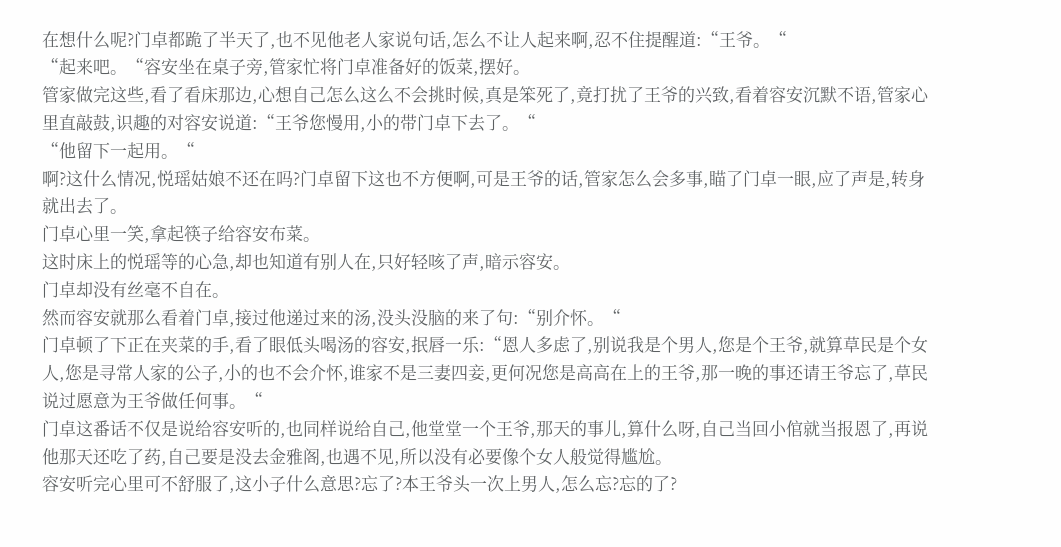在想什么呢?门卓都跪了半天了,也不见他老人家说句话,怎么不让人起来啊,忍不住提醒道:“王爷。“
“起来吧。“容安坐在桌子旁,管家忙将门卓准备好的饭菜,摆好。
管家做完这些,看了看床那边,心想自己怎么这么不会挑时候,真是笨死了,竟打扰了王爷的兴致,看着容安沉默不语,管家心里直敲鼓,识趣的对容安说道:“王爷您慢用,小的带门卓下去了。“
“他留下一起用。“
啊?这什么情况,悦瑶姑娘不还在吗?门卓留下这也不方便啊,可是王爷的话,管家怎么会多事,瞄了门卓一眼,应了声是,转身就出去了。
门卓心里一笑,拿起筷子给容安布菜。
这时床上的悦瑶等的心急,却也知道有别人在,只好轻咳了声,暗示容安。
门卓却没有丝毫不自在。
然而容安就那么看着门卓,接过他递过来的汤,没头没脑的来了句:“别介怀。“
门卓顿了下正在夹菜的手,看了眼低头喝汤的容安,抿唇一乐:“恩人多虑了,别说我是个男人,您是个王爷,就算草民是个女人,您是寻常人家的公子,小的也不会介怀,谁家不是三妻四妾,更何况您是高高在上的王爷,那一晚的事还请王爷忘了,草民说过愿意为王爷做任何事。“
门卓这番话不仅是说给容安听的,也同样说给自己,他堂堂一个王爷,那天的事儿,算什么呀,自己当回小倌就当报恩了,再说他那天还吃了药,自己要是没去金雅阁,也遇不见,所以没有必要像个女人般觉得尴尬。
容安听完心里可不舒服了,这小子什么意思?忘了?本王爷头一次上男人,怎么忘?忘的了?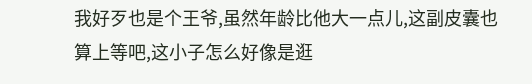我好歹也是个王爷,虽然年龄比他大一点儿,这副皮囊也算上等吧,这小子怎么好像是逛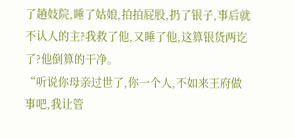了趟妓院,睡了姑娘,拍拍屁股,扔了银子,事后就不认人的主?我救了他,又睡了他,这算银货两讫了?他倒算的干净。
“听说你母亲过世了,你一个人,不如来王府做事吧,我让管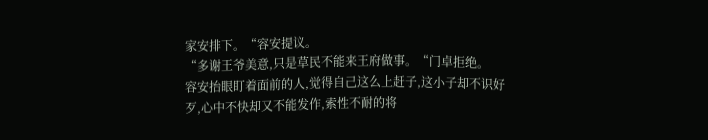家安排下。“容安提议。
“多谢王爷美意,只是草民不能来王府做事。“门卓拒绝。
容安抬眼盯着面前的人,觉得自己这么上赶子,这小子却不识好歹,心中不快却又不能发作,索性不耐的将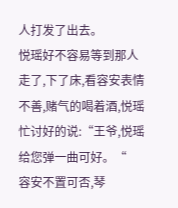人打发了出去。
悦瑶好不容易等到那人走了,下了床,看容安表情不善,赌气的喝着酒,悦瑶忙讨好的说:“王爷,悦瑶给您弹一曲可好。“
容安不置可否,琴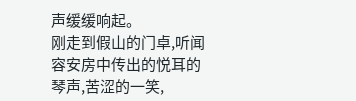声缓缓响起。
刚走到假山的门卓,听闻容安房中传出的悦耳的琴声,苦涩的一笑,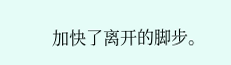加快了离开的脚步。